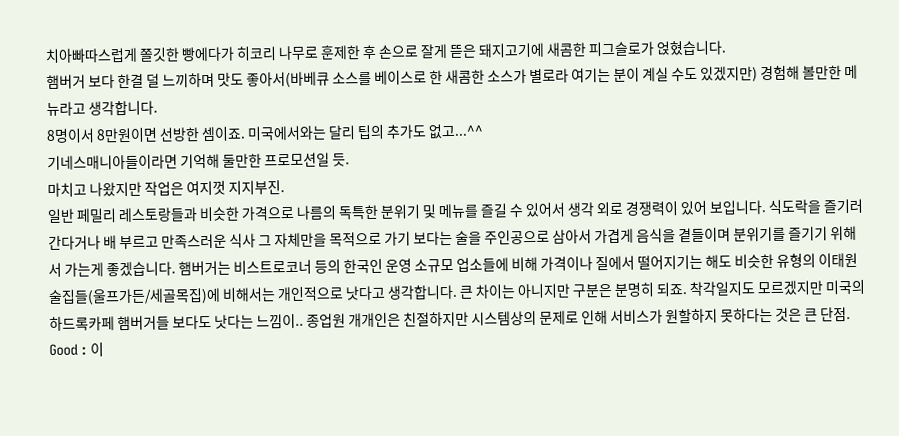치아빠따스럽게 쫄깃한 빵에다가 히코리 나무로 훈제한 후 손으로 잘게 뜯은 돼지고기에 새콤한 피그슬로가 얹혔습니다.
햄버거 보다 한결 덜 느끼하며 맛도 좋아서(바베큐 소스를 베이스로 한 새콤한 소스가 별로라 여기는 분이 계실 수도 있겠지만) 경험해 볼만한 메뉴라고 생각합니다.
8명이서 8만원이면 선방한 셈이죠. 미국에서와는 달리 팁의 추가도 없고...^^
기네스매니아들이라면 기억해 둘만한 프로모션일 듯.
마치고 나왔지만 작업은 여지껏 지지부진.
일반 페밀리 레스토랑들과 비슷한 가격으로 나름의 독특한 분위기 및 메뉴를 즐길 수 있어서 생각 외로 경쟁력이 있어 보입니다. 식도락을 즐기러 간다거나 배 부르고 만족스러운 식사 그 자체만을 목적으로 가기 보다는 술을 주인공으로 삼아서 가겹게 음식을 곁들이며 분위기를 즐기기 위해서 가는게 좋겠습니다. 햄버거는 비스트로코너 등의 한국인 운영 소규모 업소들에 비해 가격이나 질에서 떨어지기는 해도 비슷한 유형의 이태원 술집들(울프가든/세골목집)에 비해서는 개인적으로 낫다고 생각합니다. 큰 차이는 아니지만 구분은 분명히 되죠. 착각일지도 모르겠지만 미국의 하드록카페 햄버거들 보다도 낫다는 느낌이.. 종업원 개개인은 친절하지만 시스템상의 문제로 인해 서비스가 원할하지 못하다는 것은 큰 단점.
Good : 이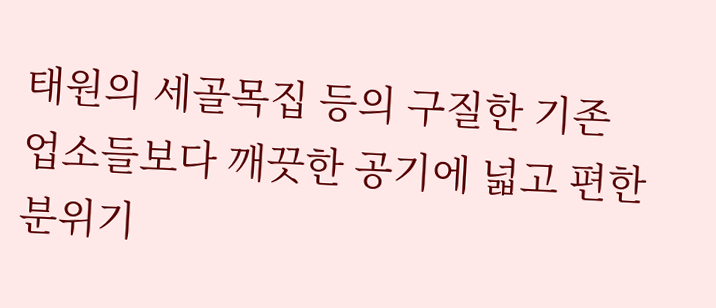태원의 세골목집 등의 구질한 기존 업소들보다 깨끗한 공기에 넓고 편한 분위기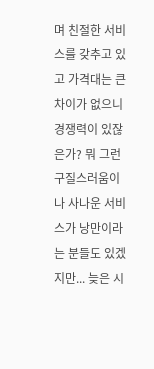며 친절한 서비스를 갖추고 있고 가격대는 큰 차이가 없으니 경쟁력이 있잖은가? 뭐 그런 구질스러움이나 사나운 서비스가 낭만이라는 분들도 있겠지만... 늦은 시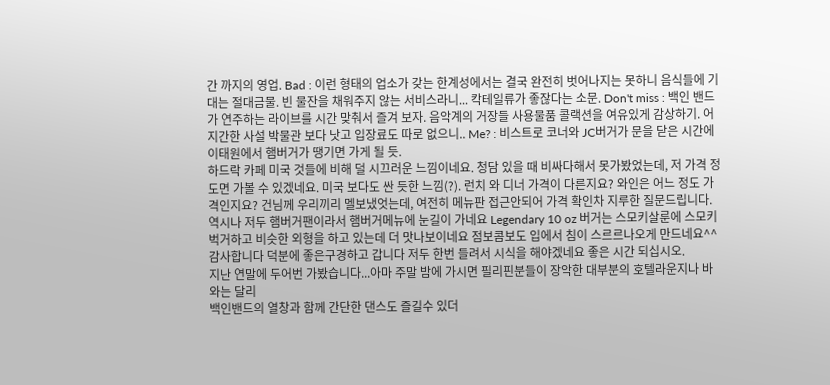간 까지의 영업. Bad : 이런 형태의 업소가 갖는 한계성에서는 결국 완전히 벗어나지는 못하니 음식들에 기대는 절대금물. 빈 물잔을 채워주지 않는 서비스라니... 칵테일류가 좋잖다는 소문. Don't miss : 백인 밴드가 연주하는 라이브를 시간 맞춰서 즐겨 보자. 음악계의 거장들 사용물품 콜랙션을 여유있게 감상하기. 어지간한 사설 박물관 보다 낫고 입장료도 따로 없으니.. Me? : 비스트로 코너와 JC버거가 문을 닫은 시간에 이태원에서 햄버거가 땡기면 가게 될 듯.
하드락 카페 미국 것들에 비해 덜 시끄러운 느낌이네요. 청담 있을 때 비싸다해서 못가봤었는데, 저 가격 정도면 가볼 수 있겠네요. 미국 보다도 싼 듯한 느낌(?). 런치 와 디너 가격이 다른지요? 와인은 어느 정도 가격인지요? 건님께 우리끼리 멜보냈엇는데, 여전히 메뉴판 접근안되어 가격 확인차 지루한 질문드립니다.
역시나 저두 햄버거팬이라서 햄버거메뉴에 눈길이 가네요 Legendary 10 oz 버거는 스모키살룬에 스모키벅거하고 비슷한 외형을 하고 있는데 더 맛나보이네요 점보콤보도 입에서 침이 스르르나오게 만드네요^^ 감사합니다 덕분에 좋은구경하고 갑니다 저두 한번 들려서 시식을 해야겠네요 좋은 시간 되십시오.
지난 연말에 두어번 가봤습니다...아마 주말 밤에 가시면 필리핀분들이 장악한 대부분의 호텔라운지나 바 와는 달리
백인밴드의 열창과 함께 간단한 댄스도 즐길수 있더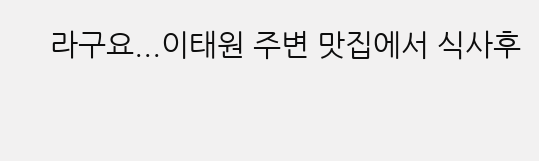라구요...이태원 주변 맛집에서 식사후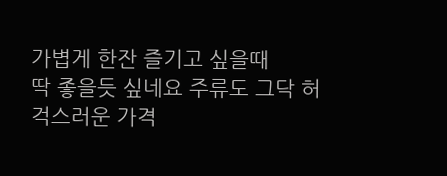가볍게 한잔 즐기고 싶을때
딱 좋을듯 싶네요 주류도 그닥 허걱스러운 가격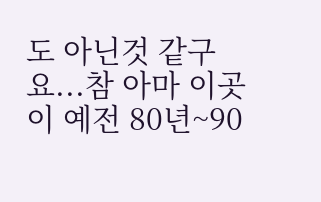도 아닌것 같구요...참 아마 이곳이 예전 80년~90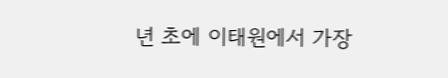년 초에 이태원에서 가장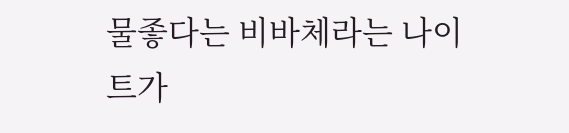물좋다는 비바체라는 나이트가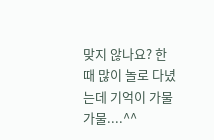맞지 않나요? 한때 많이 놀로 다녔는데 기억이 가물가물....^^